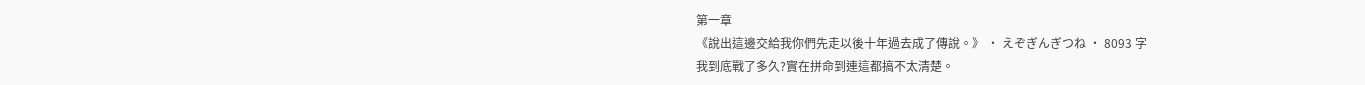第一章
《說出這邊交給我你們先走以後十年過去成了傳說。》 · えぞぎんぎつね · 8093 字
我到底戰了多久?實在拼命到連這都搞不太清楚。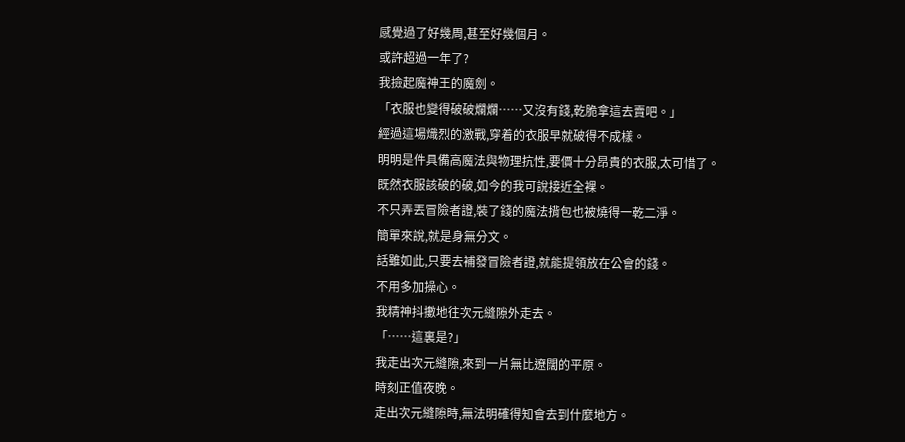感覺過了好幾周,甚至好幾個月。
或許超過一年了?
我撿起魔神王的魔劍。
「衣服也變得破破爛爛……又沒有錢,乾脆拿這去賣吧。」
經過這場熾烈的激戰,穿着的衣服早就破得不成樣。
明明是件具備高魔法與物理抗性,要價十分昂貴的衣服,太可惜了。
既然衣服該破的破,如今的我可說接近全裸。
不只弄丟冒險者證,裝了錢的魔法揹包也被燒得一乾二淨。
簡單來說,就是身無分文。
話雖如此,只要去補發冒險者證,就能提領放在公會的錢。
不用多加操心。
我精神抖擻地往次元縫隙外走去。
「……這裏是?」
我走出次元縫隙,來到一片無比遼闊的平原。
時刻正值夜晚。
走出次元縫隙時,無法明確得知會去到什麼地方。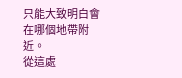只能大致明白會在哪個地帶附近。
從這處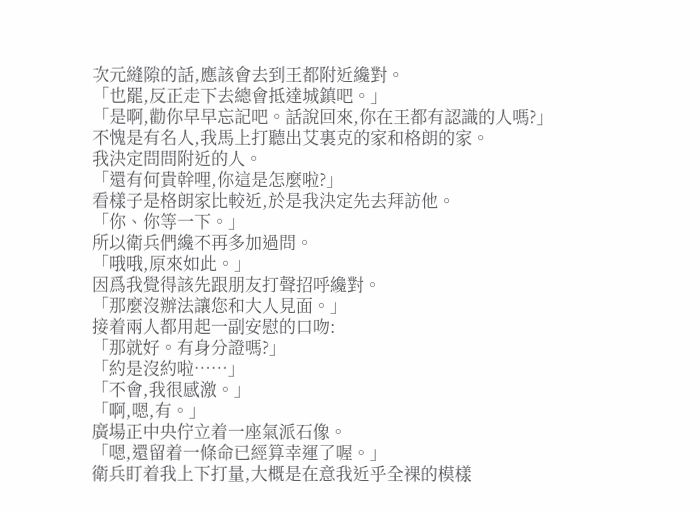次元縫隙的話,應該會去到王都附近纔對。
「也罷,反正走下去總會抵達城鎮吧。」
「是啊,勸你早早忘記吧。話說回來,你在王都有認識的人嗎?」
不愧是有名人,我馬上打聽出艾裏克的家和格朗的家。
我決定問問附近的人。
「還有何貴幹哩,你這是怎麼啦?」
看樣子是格朗家比較近,於是我決定先去拜訪他。
「你、你等一下。」
所以衛兵們纔不再多加過問。
「哦哦,原來如此。」
因爲我覺得該先跟朋友打聲招呼纔對。
「那麼沒辦法讓您和大人見面。」
接着兩人都用起一副安慰的口吻:
「那就好。有身分證嗎?」
「約是沒約啦……」
「不會,我很感激。」
「啊,嗯,有。」
廣場正中央佇立着一座氣派石像。
「嗯,還留着一條命已經算幸運了喔。」
衛兵盯着我上下打量,大概是在意我近乎全裸的模樣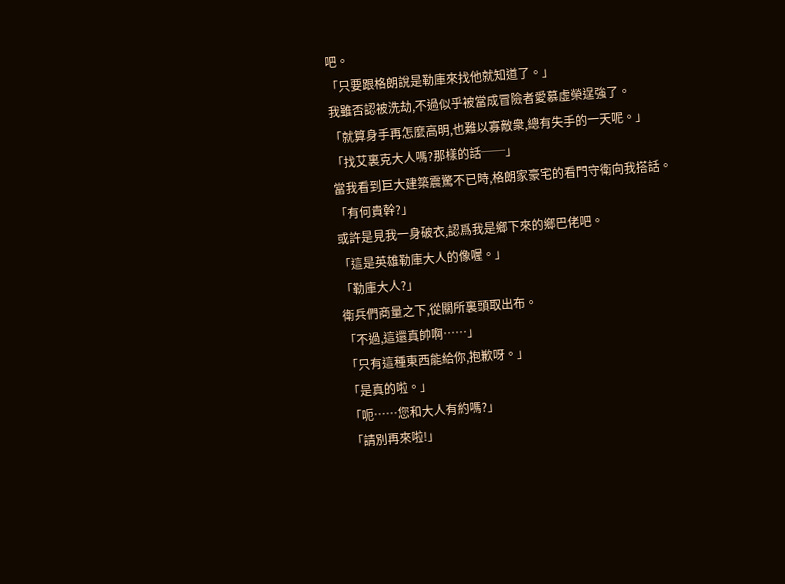吧。
「只要跟格朗說是勒庫來找他就知道了。」
我雖否認被洗劫,不過似乎被當成冒險者愛慕虛榮逞強了。
「就算身手再怎麼高明,也難以寡敵衆,總有失手的一天呢。」
「找艾裏克大人嗎?那樣的話──」
當我看到巨大建築震驚不已時,格朗家豪宅的看門守衛向我搭話。
「有何貴幹?」
或許是見我一身破衣,認爲我是鄉下來的鄉巴佬吧。
「這是英雄勒庫大人的像喔。」
「勒庫大人?」
衛兵們商量之下,從關所裏頭取出布。
「不過,這還真帥啊……」
「只有這種東西能給你,抱歉呀。」
「是真的啦。」
「呃……您和大人有約嗎?」
「請別再來啦!」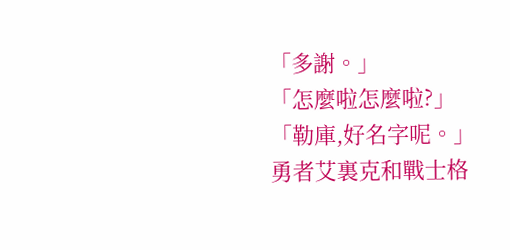「多謝。」
「怎麼啦怎麼啦?」
「勒庫,好名字呢。」
勇者艾裏克和戰士格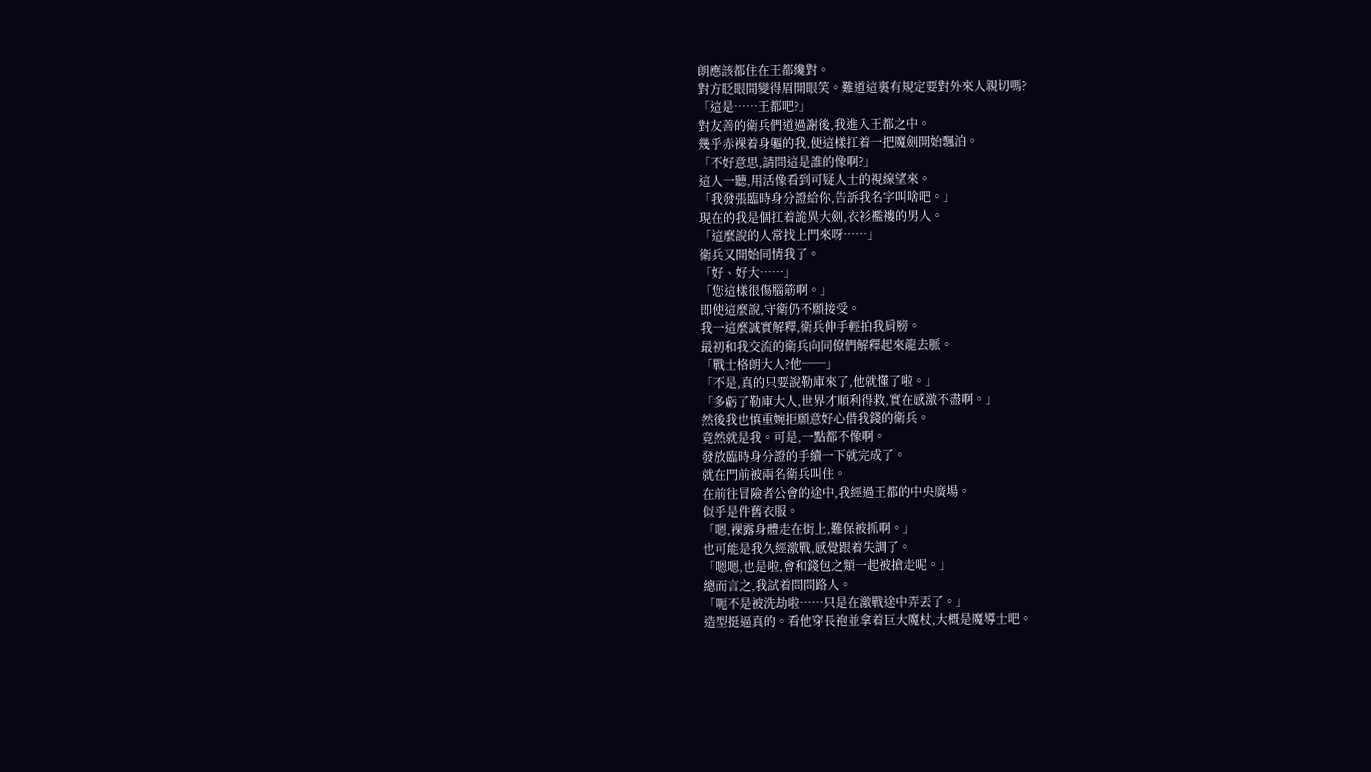朗應該都住在王都纔對。
對方眨眼間變得眉開眼笑。難道這裏有規定要對外來人親切嗎?
「這是……王都吧?」
對友善的衛兵們道過謝後,我進入王都之中。
幾乎赤裸着身軀的我,便這樣扛着一把魔劍開始飄泊。
「不好意思,請問這是誰的像啊?」
這人一聽,用活像看到可疑人士的視線望來。
「我發張臨時身分證給你,告訴我名字叫啥吧。」
現在的我是個扛着詭異大劍,衣衫襤褸的男人。
「這麼說的人常找上門來呀……」
衛兵又開始同情我了。
「好、好大……」
「您這樣很傷腦筋啊。」
即使這麼說,守衛仍不願接受。
我一這麼誠實解釋,衛兵伸手輕拍我肩膀。
最初和我交流的衛兵向同僚們解釋起來龍去脈。
「戰士格朗大人?他──」
「不是,真的只要說勒庫來了,他就懂了啦。」
「多虧了勒庫大人,世界才順利得救,實在感激不盡啊。」
然後我也慎重婉拒願意好心借我錢的衛兵。
竟然就是我。可是,一點都不像啊。
發放臨時身分證的手續一下就完成了。
就在門前被兩名衛兵叫住。
在前往冒險者公會的途中,我經過王都的中央廣場。
似乎是件舊衣服。
「嗯,裸露身體走在街上,難保被抓啊。」
也可能是我久經激戰,感覺跟着失調了。
「嗯嗯,也是啦,會和錢包之類一起被搶走呢。」
總而言之,我試着問問路人。
「呃不是被洗劫啦……只是在激戰途中弄丟了。」
造型挺逼真的。看他穿長袍並拿着巨大魔杖,大概是魔導士吧。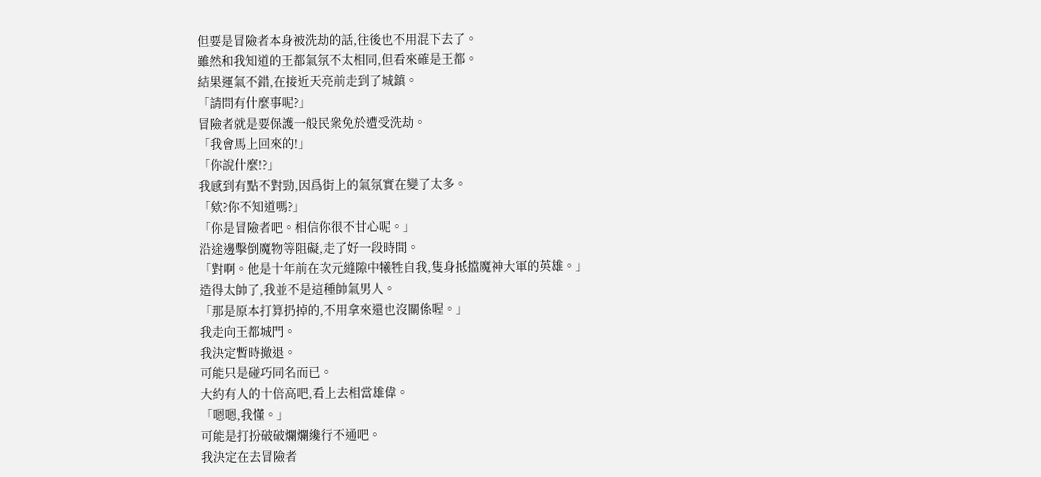但要是冒險者本身被洗劫的話,往後也不用混下去了。
雖然和我知道的王都氣氛不太相同,但看來確是王都。
結果運氣不錯,在接近天亮前走到了城鎮。
「請問有什麼事呢?」
冒險者就是要保護一般民衆免於遭受洗劫。
「我會馬上回來的!」
「你說什麼!?」
我感到有點不對勁,因爲街上的氣氛實在變了太多。
「欸?你不知道嗎?」
「你是冒險者吧。相信你很不甘心呢。」
沿途邊擊倒魔物等阻礙,走了好一段時間。
「對啊。他是十年前在次元縫隙中犧牲自我,隻身抵擋魔神大軍的英雄。」
造得太帥了,我並不是這種帥氣男人。
「那是原本打算扔掉的,不用拿來還也沒關係喔。」
我走向王都城門。
我決定暫時撤退。
可能只是碰巧同名而已。
大約有人的十倍高吧,看上去相當雄偉。
「嗯嗯,我懂。」
可能是打扮破破爛爛纔行不通吧。
我決定在去冒險者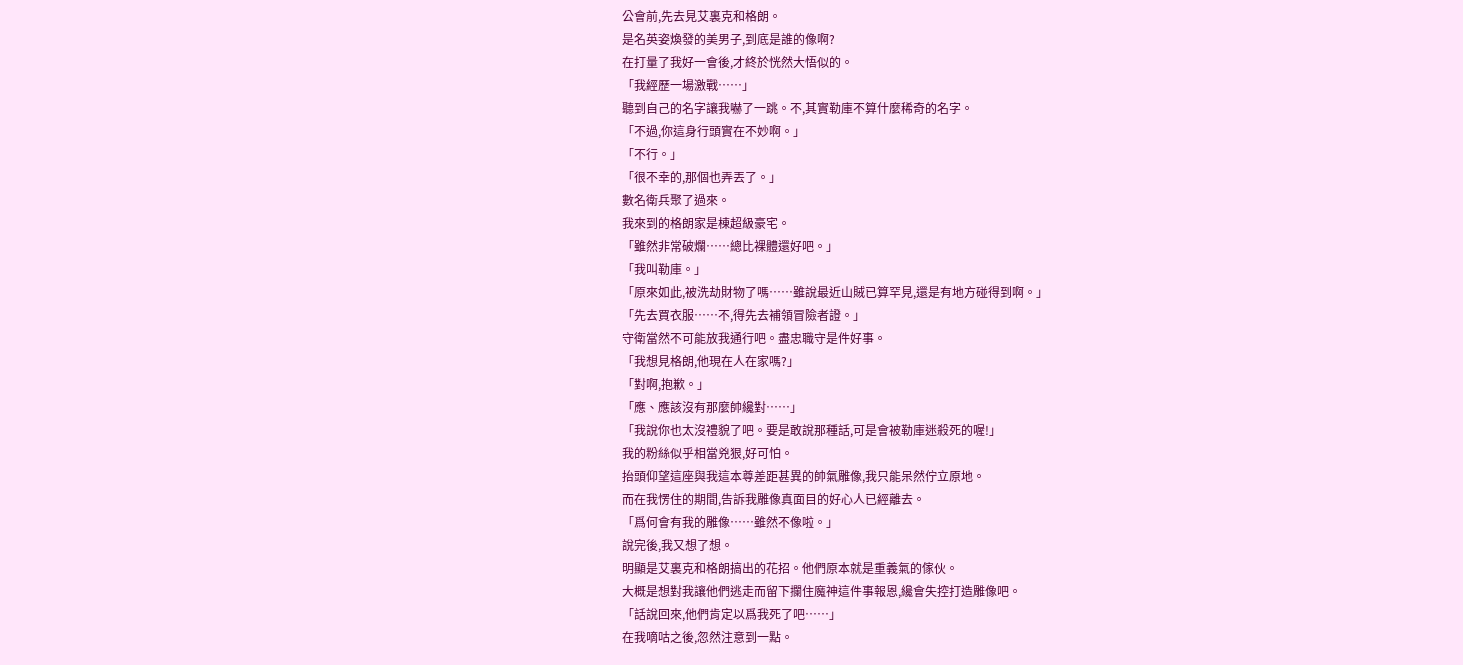公會前,先去見艾裏克和格朗。
是名英姿煥發的美男子,到底是誰的像啊?
在打量了我好一會後,才終於恍然大悟似的。
「我經歷一場激戰……」
聽到自己的名字讓我嚇了一跳。不,其實勒庫不算什麼稀奇的名字。
「不過,你這身行頭實在不妙啊。」
「不行。」
「很不幸的,那個也弄丟了。」
數名衛兵聚了過來。
我來到的格朗家是棟超級豪宅。
「雖然非常破爛……總比裸體還好吧。」
「我叫勒庫。」
「原來如此,被洗劫財物了嗎……雖說最近山賊已算罕見,還是有地方碰得到啊。」
「先去買衣服……不,得先去補領冒險者證。」
守衛當然不可能放我通行吧。盡忠職守是件好事。
「我想見格朗,他現在人在家嗎?」
「對啊,抱歉。」
「應、應該沒有那麼帥纔對……」
「我說你也太沒禮貌了吧。要是敢說那種話,可是會被勒庫迷殺死的喔!」
我的粉絲似乎相當兇狠,好可怕。
抬頭仰望這座與我這本尊差距甚異的帥氣雕像,我只能呆然佇立原地。
而在我愣住的期間,告訴我雕像真面目的好心人已經離去。
「爲何會有我的雕像……雖然不像啦。」
說完後,我又想了想。
明顯是艾裏克和格朗搞出的花招。他們原本就是重義氣的傢伙。
大概是想對我讓他們逃走而留下攔住魔神這件事報恩,纔會失控打造雕像吧。
「話說回來,他們肯定以爲我死了吧……」
在我嘀咕之後,忽然注意到一點。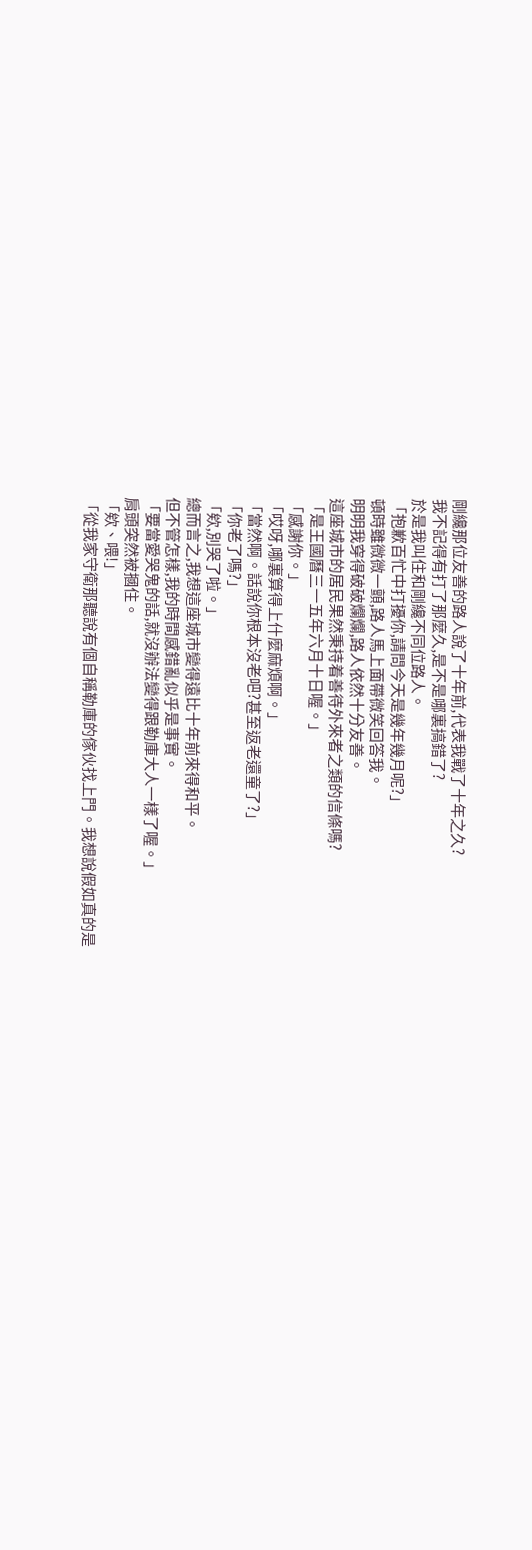剛纔那位友善的路人說了十年前,代表我戰了十年之久?
我不記得有打了那麼久,是不是哪裏搞錯了?
於是我叫住和剛纔不同位路人。
「抱歉百忙中打擾你,請問今天是幾年幾月呢?」
頓時雖微微一顫,路人馬上面帶微笑回答我。
明明我穿得破破爛爛,路人依然十分友善。
這座城市的居民果然秉持着善待外來者之類的信條嗎?
「是王國曆三一五年六月十日喔。」
「感謝你。」
「哎呀,哪裏算得上什麼麻煩啊。」
「當然啊。話說你根本沒老吧?甚至返老還童了?」
「你老了嗎?」
「欸,別哭了啦。」
總而言之,我想這座城市變得遠比十年前來得和平。
但不管怎樣,我的時間感錯亂似乎是事實。
「要當愛哭鬼的話,就沒辦法變得跟勒庫大人一樣了喔。」
肩頭突然被摑住。
「欸、喂!」
「從我家守衛那聽說有個自稱勒庫的傢伙找上門。我想說假如真的是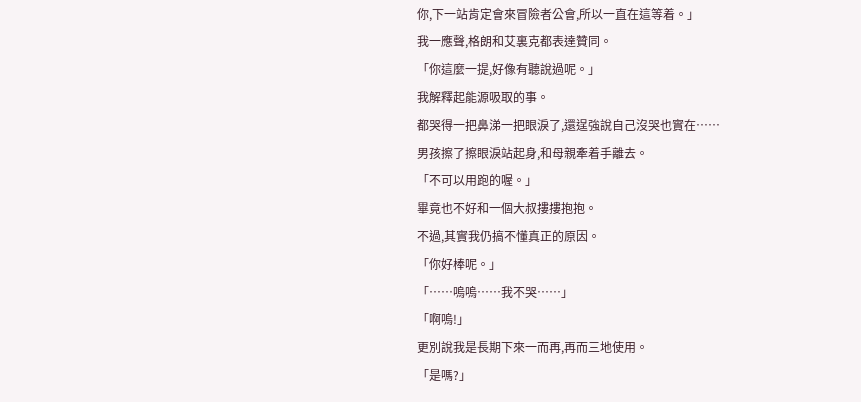你,下一站肯定會來冒險者公會,所以一直在這等着。」
我一應聲,格朗和艾裏克都表達贊同。
「你這麼一提,好像有聽說過呢。」
我解釋起能源吸取的事。
都哭得一把鼻涕一把眼淚了,還逞強說自己沒哭也實在……
男孩擦了擦眼淚站起身,和母親牽着手離去。
「不可以用跑的喔。」
畢竟也不好和一個大叔摟摟抱抱。
不過,其實我仍搞不懂真正的原因。
「你好棒呢。」
「……嗚嗚……我不哭……」
「啊嗚!」
更別說我是長期下來一而再,再而三地使用。
「是嗎?」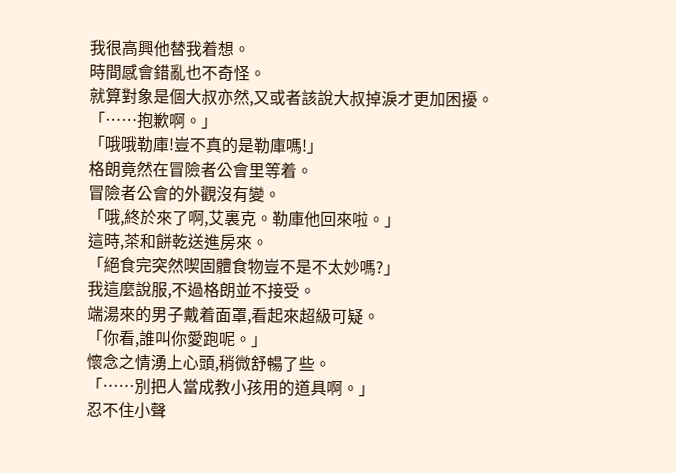我很高興他替我着想。
時間感會錯亂也不奇怪。
就算對象是個大叔亦然,又或者該說大叔掉淚才更加困擾。
「……抱歉啊。」
「哦哦勒庫!豈不真的是勒庫嗎!」
格朗竟然在冒險者公會里等着。
冒險者公會的外觀沒有變。
「哦,終於來了啊,艾裏克。勒庫他回來啦。」
這時,茶和餅乾送進房來。
「絕食完突然喫固體食物豈不是不太妙嗎?」
我這麼說服,不過格朗並不接受。
端湯來的男子戴着面罩,看起來超級可疑。
「你看,誰叫你愛跑呢。」
懷念之情湧上心頭,稍微舒暢了些。
「……別把人當成教小孩用的道具啊。」
忍不住小聲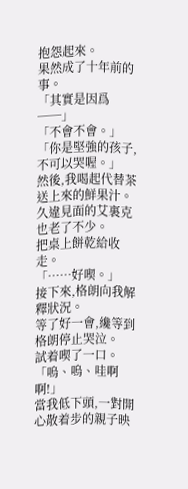抱怨起來。
果然成了十年前的事。
「其實是因爲──」
「不會不會。」
「你是堅強的孩子,不可以哭喔。」
然後,我喝起代替茶送上來的鮮果汁。
久違見面的艾裏克也老了不少。
把桌上餅乾給收走。
「……好喫。」
接下來,格朗向我解釋狀況。
等了好一會,纔等到格朗停止哭泣。
試着喫了一口。
「嗚、嗚、哇啊啊!」
當我低下頭,一對開心散着步的親子映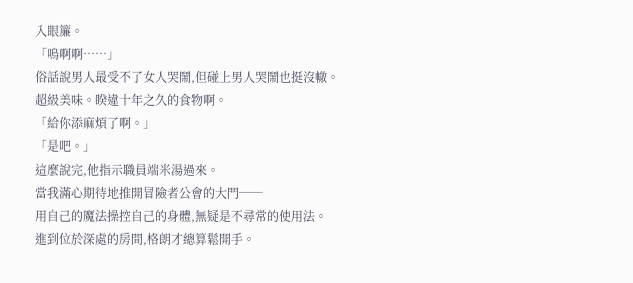入眼簾。
「嗚啊啊……」
俗話說男人最受不了女人哭鬧,但碰上男人哭鬧也挺沒轍。
超級美味。睽違十年之久的食物啊。
「給你添麻煩了啊。」
「是吧。」
這麼說完,他指示職員端米湯過來。
當我滿心期待地推開冒險者公會的大門──
用自己的魔法操控自己的身體,無疑是不尋常的使用法。
進到位於深處的房間,格朗才總算鬆開手。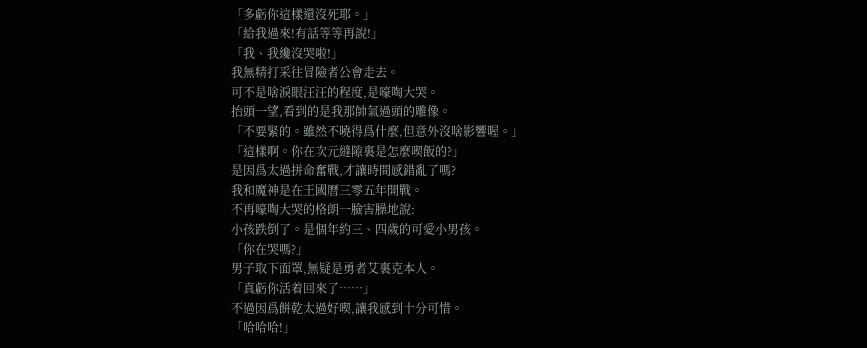「多虧你這樣還沒死耶。」
「給我過來!有話等等再說!」
「我、我纔沒哭啦!」
我無精打采往冒險者公會走去。
可不是啥淚眼汪汪的程度,是嚎啕大哭。
抬頭一望,看到的是我那帥氣過頭的雕像。
「不要緊的。雖然不曉得爲什麼,但意外沒啥影響喔。」
「這樣啊。你在次元縫隙裏是怎麼喫飯的?」
是因爲太過拼命奮戰,才讓時間感錯亂了嗎?
我和魔神是在王國曆三零五年開戰。
不再嚎啕大哭的格朗一臉害臊地說:
小孩跌倒了。是個年約三、四歲的可愛小男孩。
「你在哭嗎?」
男子取下面罩,無疑是勇者艾裏克本人。
「真虧你活着回來了……」
不過因爲餅乾太過好喫,讓我感到十分可惜。
「哈哈哈!」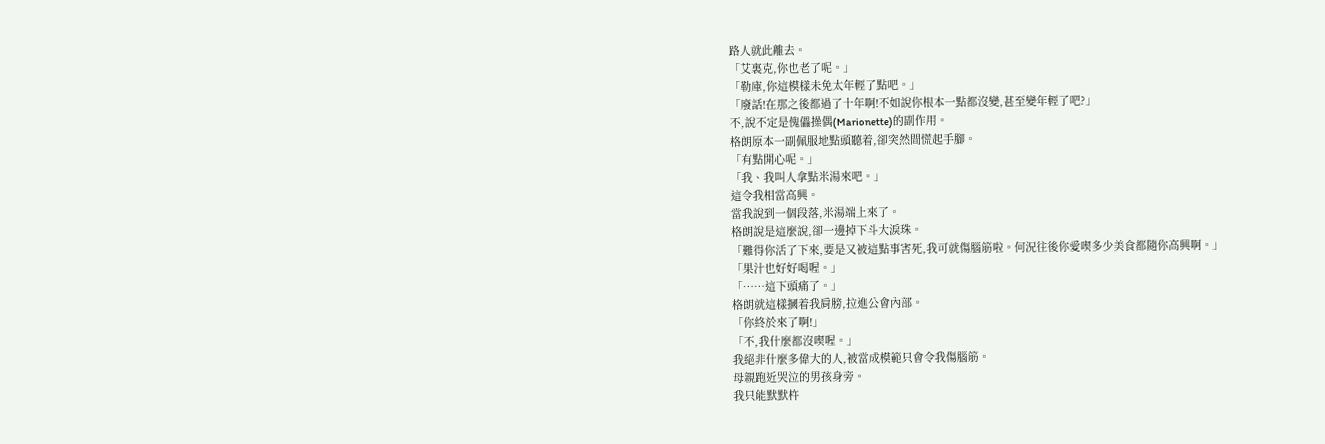路人就此離去。
「艾裏克,你也老了呢。」
「勒庫,你這模樣未免太年輕了點吧。」
「廢話!在那之後都過了十年啊!不如說你根本一點都沒變,甚至變年輕了吧?」
不,說不定是傀儡操偶(Marionette)的副作用。
格朗原本一副佩服地點頭聽着,卻突然間慌起手腳。
「有點開心呢。」
「我、我叫人拿點米湯來吧。」
這令我相當高興。
當我說到一個段落,米湯端上來了。
格朗說是這麼說,卻一邊掉下斗大淚珠。
「難得你活了下來,要是又被這點事害死,我可就傷腦筋啦。何況往後你愛喫多少美食都隨你高興啊。」
「果汁也好好喝喔。」
「……這下頭痛了。」
格朗就這樣摑着我肩膀,拉進公會內部。
「你終於來了啊!」
「不,我什麼都沒喫喔。」
我絕非什麼多偉大的人,被當成模範只會令我傷腦筋。
母親跑近哭泣的男孩身旁。
我只能默默杵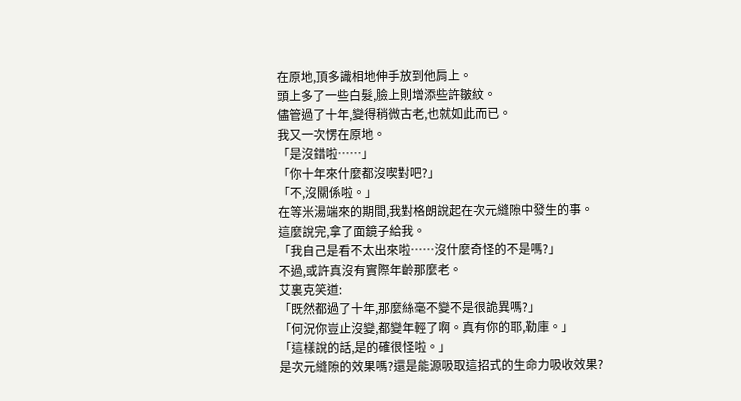在原地,頂多識相地伸手放到他肩上。
頭上多了一些白髮,臉上則增添些許皺紋。
儘管過了十年,變得稍微古老,也就如此而已。
我又一次愣在原地。
「是沒錯啦……」
「你十年來什麼都沒喫對吧?」
「不,沒關係啦。」
在等米湯端來的期間,我對格朗說起在次元縫隙中發生的事。
這麼說完,拿了面鏡子給我。
「我自己是看不太出來啦……沒什麼奇怪的不是嗎?」
不過,或許真沒有實際年齡那麼老。
艾裏克笑道:
「既然都過了十年,那麼絲毫不變不是很詭異嗎?」
「何況你豈止沒變,都變年輕了啊。真有你的耶,勒庫。」
「這樣說的話,是的確很怪啦。」
是次元縫隙的效果嗎?還是能源吸取這招式的生命力吸收效果?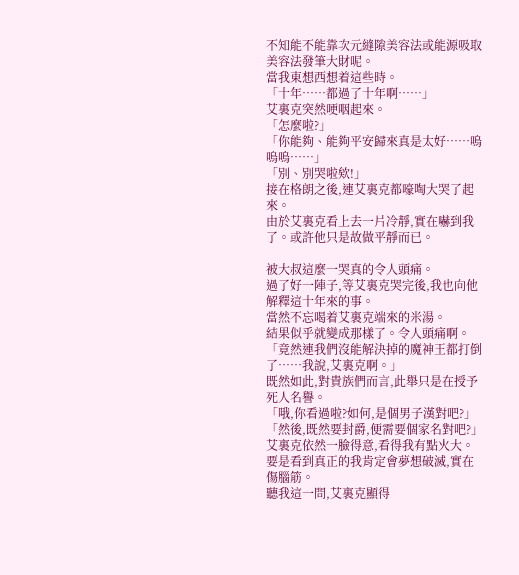不知能不能靠次元縫隙美容法或能源吸取美容法發筆大財呢。
當我東想西想着這些時。
「十年……都過了十年啊……」
艾裏克突然哽咽起來。
「怎麼啦?」
「你能夠、能夠平安歸來真是太好……嗚嗚嗚……」
「別、別哭啦欸!」
接在格朗之後,連艾裏克都嚎啕大哭了起來。
由於艾裏克看上去一片冷靜,實在嚇到我了。或許他只是故做平靜而已。

被大叔這麼一哭真的令人頭痛。
過了好一陣子,等艾裏克哭完後,我也向他解釋這十年來的事。
當然不忘喝着艾裏克端來的米湯。
結果似乎就變成那樣了。令人頭痛啊。
「竟然連我們沒能解決掉的魔神王都打倒了……我說,艾裏克啊。」
既然如此,對貴族們而言,此舉只是在授予死人名譽。
「哦,你看過啦?如何,是個男子漢對吧?」
「然後,既然要封爵,便需要個家名對吧?」
艾裏克依然一臉得意,看得我有點火大。
要是看到真正的我肯定會夢想破滅,實在傷腦筋。
聽我這一問,艾裏克顯得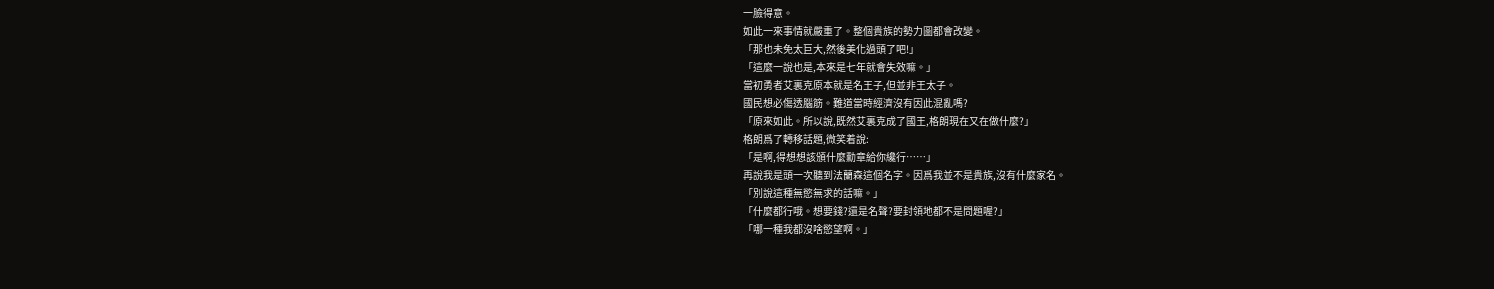一臉得意。
如此一來事情就嚴重了。整個貴族的勢力圖都會改變。
「那也未免太巨大,然後美化過頭了吧!」
「這麼一說也是,本來是七年就會失效嘛。」
當初勇者艾裏克原本就是名王子,但並非王太子。
國民想必傷透腦筋。難道當時經濟沒有因此混亂嗎?
「原來如此。所以說,既然艾裏克成了國王,格朗現在又在做什麼?」
格朗爲了轉移話題,微笑着說:
「是啊,得想想該頒什麼勳章給你纔行……」
再說我是頭一次聽到法蘭森這個名字。因爲我並不是貴族,沒有什麼家名。
「別說這種無慾無求的話嘛。」
「什麼都行哦。想要錢?還是名聲?要封領地都不是問題喔?」
「哪一種我都沒啥慾望啊。」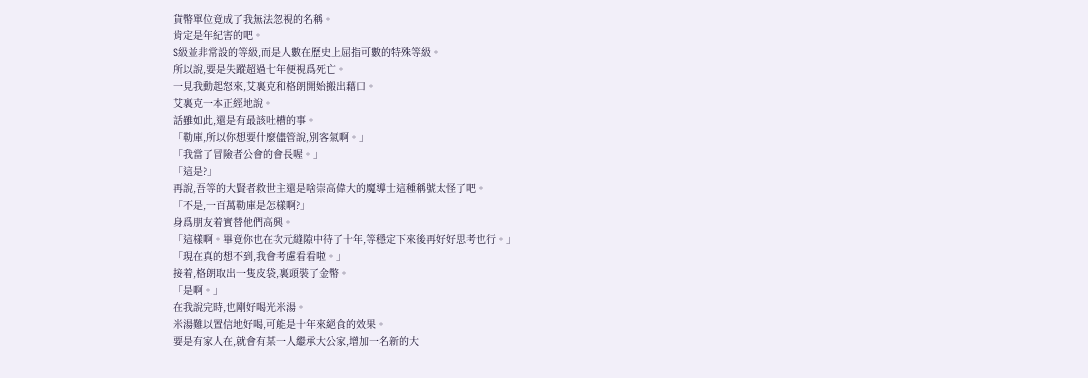貨幣單位竟成了我無法忽視的名稱。
肯定是年紀害的吧。
S級並非常設的等級,而是人數在歷史上屈指可數的特殊等級。
所以說,要是失蹤超過七年便視爲死亡。
一見我動起怒來,艾裏克和格朗開始搬出藉口。
艾裏克一本正經地說。
話雖如此,還是有最該吐槽的事。
「勒庫,所以你想要什麼儘管說,別客氣啊。」
「我當了冒險者公會的會長喔。」
「這是?」
再說,吾等的大賢者救世主還是啥崇高偉大的魔導士這種稱號太怪了吧。
「不是,一百萬勒庫是怎樣啊?」
身爲朋友着實替他們高興。
「這樣啊。畢竟你也在次元縫隙中待了十年,等穩定下來後再好好思考也行。」
「現在真的想不到,我會考慮看看啦。」
接着,格朗取出一隻皮袋,裏頭裝了金幣。
「是啊。」
在我說完時,也剛好喝光米湯。
米湯難以置信地好喝,可能是十年來絕食的效果。
要是有家人在,就會有某一人繼承大公家,增加一名新的大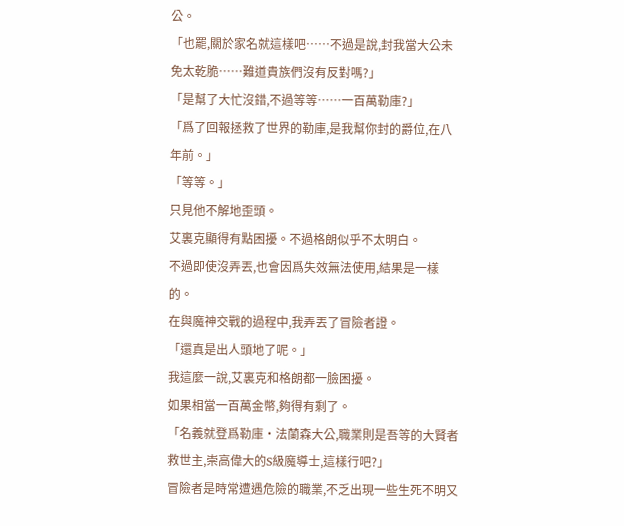公。
「也罷,關於家名就這樣吧……不過是說,封我當大公未免太乾脆……難道貴族們沒有反對嗎?」
「是幫了大忙沒錯,不過等等……一百萬勒庫?」
「爲了回報拯救了世界的勒庫,是我幫你封的爵位,在八年前。」
「等等。」
只見他不解地歪頭。
艾裏克顯得有點困擾。不過格朗似乎不太明白。
不過即使沒弄丟,也會因爲失效無法使用,結果是一樣的。
在與魔神交戰的過程中,我弄丟了冒險者證。
「還真是出人頭地了呢。」
我這麼一說,艾裏克和格朗都一臉困擾。
如果相當一百萬金幣,夠得有剩了。
「名義就登爲勒庫•法蘭森大公,職業則是吾等的大賢者救世主,崇高偉大的S級魔導士,這樣行吧?」
冒險者是時常遭遇危險的職業,不乏出現一些生死不明又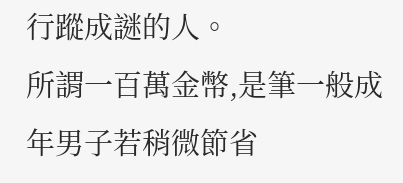行蹤成謎的人。
所謂一百萬金幣,是筆一般成年男子若稍微節省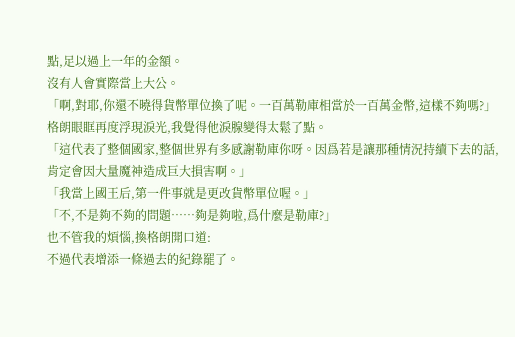點,足以過上一年的金額。
沒有人會實際當上大公。
「啊,對耶,你還不曉得貨幣單位換了呢。一百萬勒庫相當於一百萬金幣,這樣不夠嗎?」
格朗眼眶再度浮現淚光,我覺得他淚腺變得太鬆了點。
「這代表了整個國家,整個世界有多感謝勒庫你呀。因爲若是讓那種情況持續下去的話,肯定會因大量魔神造成巨大損害啊。」
「我當上國王后,第一件事就是更改貨幣單位喔。」
「不,不是夠不夠的問題……夠是夠啦,爲什麼是勒庫?」
也不管我的煩惱,換格朗開口道:
不過代表增添一條過去的紀錄罷了。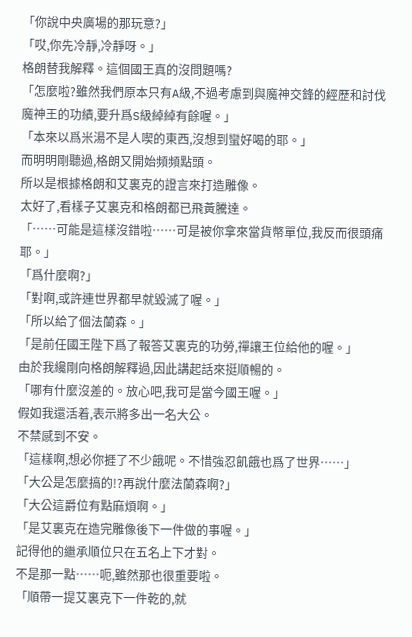「你說中央廣場的那玩意?」
「哎,你先冷靜,冷靜呀。」
格朗替我解釋。這個國王真的沒問題嗎?
「怎麼啦?雖然我們原本只有A級,不過考慮到與魔神交鋒的經歷和討伐魔神王的功績,要升爲S級綽綽有餘喔。」
「本來以爲米湯不是人喫的東西,沒想到蠻好喝的耶。」
而明明剛聽過,格朗又開始頻頻點頭。
所以是根據格朗和艾裏克的證言來打造雕像。
太好了,看樣子艾裏克和格朗都已飛黃騰達。
「……可能是這樣沒錯啦……可是被你拿來當貨幣單位,我反而很頭痛耶。」
「爲什麼啊?」
「對啊,或許連世界都早就毀滅了喔。」
「所以給了個法蘭森。」
「是前任國王陛下爲了報答艾裏克的功勞,禪讓王位給他的喔。」
由於我纔剛向格朗解釋過,因此講起話來挺順暢的。
「哪有什麼沒差的。放心吧,我可是當今國王喔。」
假如我還活着,表示將多出一名大公。
不禁感到不安。
「這樣啊,想必你捱了不少餓呢。不惜強忍飢餓也爲了世界……」
「大公是怎麼搞的!?再說什麼法蘭森啊?」
「大公這爵位有點麻煩啊。」
「是艾裏克在造完雕像後下一件做的事喔。」
記得他的繼承順位只在五名上下才對。
不是那一點……呃,雖然那也很重要啦。
「順帶一提艾裏克下一件乾的,就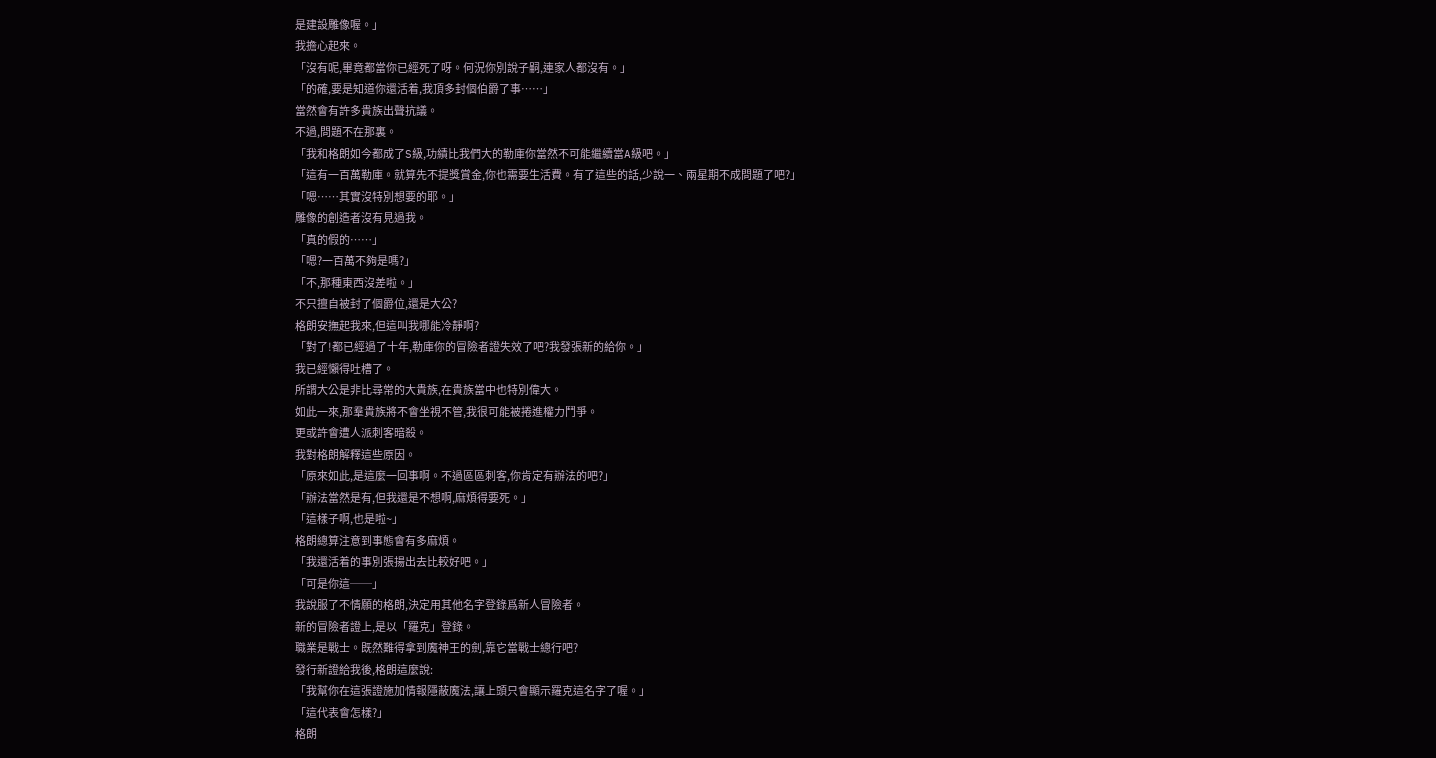是建設雕像喔。」
我擔心起來。
「沒有呢,畢竟都當你已經死了呀。何況你別說子嗣,連家人都沒有。」
「的確,要是知道你還活着,我頂多封個伯爵了事……」
當然會有許多貴族出聲抗議。
不過,問題不在那裏。
「我和格朗如今都成了S級,功績比我們大的勒庫你當然不可能繼續當A級吧。」
「這有一百萬勒庫。就算先不提獎賞金,你也需要生活費。有了這些的話,少說一、兩星期不成問題了吧?」
「嗯……其實沒特別想要的耶。」
雕像的創造者沒有見過我。
「真的假的……」
「嗯?一百萬不夠是嗎?」
「不,那種東西沒差啦。」
不只擅自被封了個爵位,還是大公?
格朗安撫起我來,但這叫我哪能冷靜啊?
「對了!都已經過了十年,勒庫你的冒險者證失效了吧?我發張新的給你。」
我已經懶得吐槽了。
所謂大公是非比尋常的大貴族,在貴族當中也特別偉大。
如此一來,那羣貴族將不會坐視不管,我很可能被捲進權力鬥爭。
更或許會遭人派刺客暗殺。
我對格朗解釋這些原因。
「原來如此,是這麼一回事啊。不過區區刺客,你肯定有辦法的吧?」
「辦法當然是有,但我還是不想啊,麻煩得要死。」
「這樣子啊,也是啦~」
格朗總算注意到事態會有多麻煩。
「我還活着的事別張揚出去比較好吧。」
「可是你這──」
我說服了不情願的格朗,決定用其他名字登錄爲新人冒險者。
新的冒險者證上,是以「羅克」登錄。
職業是戰士。既然難得拿到魔神王的劍,靠它當戰士總行吧?
發行新證給我後,格朗這麼說:
「我幫你在這張證施加情報隱蔽魔法,讓上頭只會顯示羅克這名字了喔。」
「這代表會怎樣?」
格朗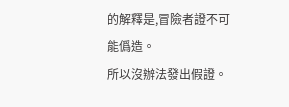的解釋是,冒險者證不可能僞造。
所以沒辦法發出假證。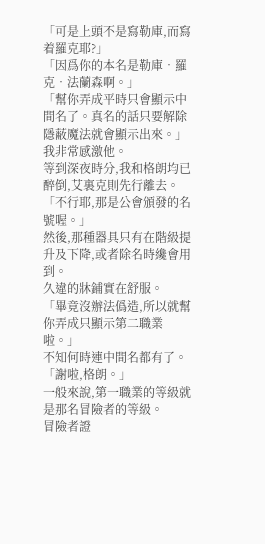「可是上頭不是寫勒庫,而寫着羅克耶?」
「因爲你的本名是勒庫•羅克•法蘭森啊。」
「幫你弄成平時只會顯示中間名了。真名的話只要解除隱蔽魔法就會顯示出來。」
我非常感激他。
等到深夜時分,我和格朗均已醉倒,艾裏克則先行離去。
「不行耶,那是公會頒發的名號喔。」
然後,那種器具只有在階級提升及下降,或者除名時纔會用到。
久違的牀鋪實在舒服。
「畢竟沒辦法僞造,所以就幫你弄成只顯示第二職業啦。」
不知何時連中間名都有了。
「謝啦,格朗。」
一般來說,第一職業的等級就是那名冒險者的等級。
冒險者證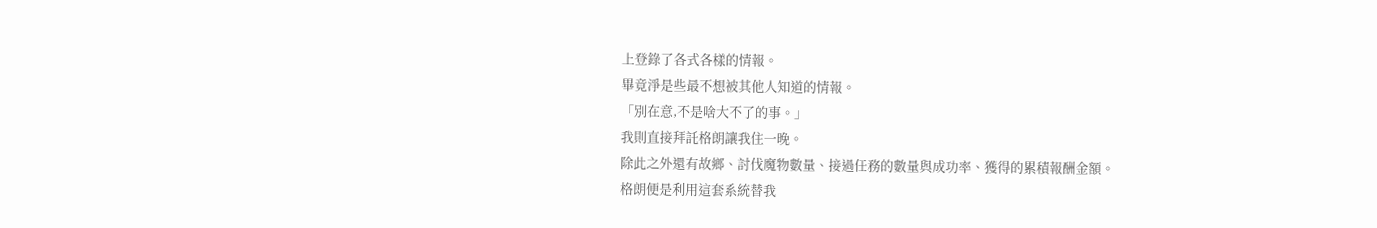上登錄了各式各樣的情報。
畢竟淨是些最不想被其他人知道的情報。
「別在意,不是啥大不了的事。」
我則直接拜託格朗讓我住一晚。
除此之外還有故鄉、討伐魔物數量、接過任務的數量與成功率、獲得的累積報酬金額。
格朗便是利用這套系統替我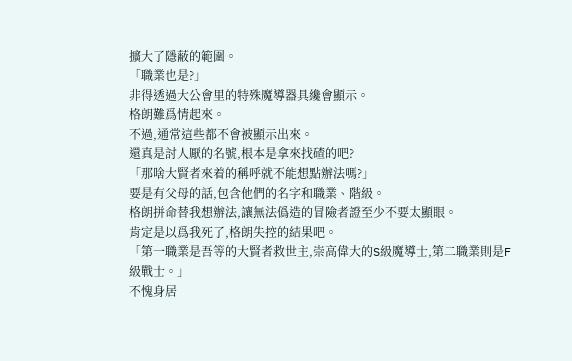擴大了隱蔽的範圍。
「職業也是?」
非得透過大公會里的特殊魔導器具纔會顯示。
格朗難爲情起來。
不過,通常這些都不會被顯示出來。
還真是討人厭的名號,根本是拿來找碴的吧?
「那啥大賢者來着的稱呼就不能想點辦法嗎?」
要是有父母的話,包含他們的名字和職業、階級。
格朗拼命替我想辦法,讓無法僞造的冒險者證至少不要太顯眼。
肯定是以爲我死了,格朗失控的結果吧。
「第一職業是吾等的大賢者救世主,崇高偉大的S級魔導士,第二職業則是F級戰士。」
不愧身居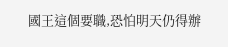國王這個要職,恐怕明天仍得辦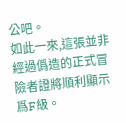公吧。
如此一來,這張並非經過僞造的正式冒險者證將順利顯示爲F級。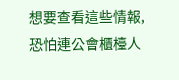想要查看這些情報,恐怕連公會櫃檯人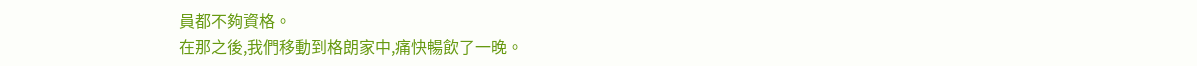員都不夠資格。
在那之後,我們移動到格朗家中,痛快暢飲了一晚。